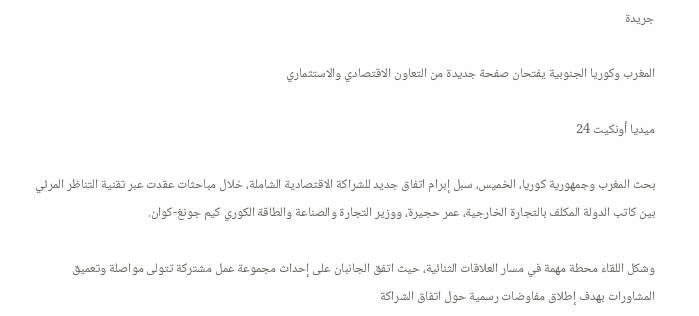جريدة

المغرب وكوريا الجنوبية يفتحان صفحة جديدة من التعاون الاقتصادي والاستثماري

ميديا أونكيت 24

بحث المغرب وجمهورية كوريا، الخميس، سبل إبرام اتفاق جديد للشراكة الاقتصادية الشاملة، خلال مباحثات عقدت عبر تقنية التناظر المرئي بين كاتب الدولة المكلف بالتجارة الخارجية، عمر حجيرة، ووزير التجارة والصناعة والطاقة الكوري كيم جونغ-كوان.

وشكل اللقاء محطة مهمة في مسار العلاقات الثنائية، حيث اتفق الجانبان على إحداث مجموعة عمل مشتركة تتولى مواصلة وتعميق المشاورات بهدف إطلاق مفاوضات رسمية حول اتفاق الشراكة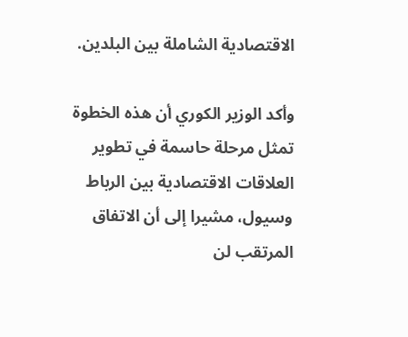الاقتصادية الشاملة بين البلدين.

وأكد الوزير الكوري أن هذه الخطوة تمثل مرحلة حاسمة في تطوير العلاقات الاقتصادية بين الرباط وسيول، مشيرا إلى أن الاتفاق المرتقب لن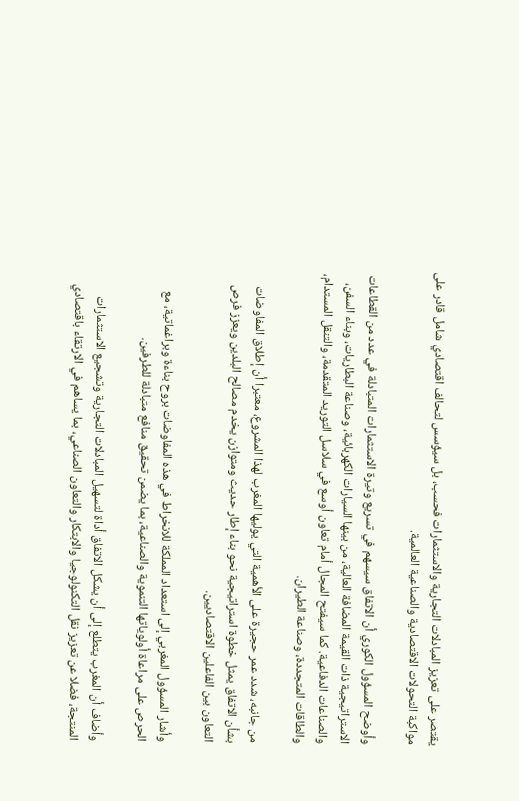يقتصر على تعزيز المبادلات التجارية والاستثمارات فحسب، بل سيؤسس لتحالف اقتصادي شامل قادر على مواكبة التحولات الاقتصادية والصناعية العالمية.

وأوضح المسؤول الكوري أن الاتفاق سيسهم في تسريع وتيرة الاستثمارات المتبادلة في عدد من القطاعات الاستراتيجية ذات القيمة المضافة العالية، من بينها السيارات الكهربائية، وصناعة البطاريات، وبناء السفن، والصناعات الدفاعية. كما سيفتح المجال أمام تعاون أوسع في سلاسل التوريد المتقدمة، والتنقل المستدام، والطاقات المتجددة، وصناعة الطيران.

من جانبه، شدد عمر حجيرة على الأهمية التي يوليها المغرب لهذا المشروع، معتبرا أن إطلاق المفاوضات بشأن الاتفاق يمثل خطوة استراتيجية نحو بناء إطار حديث ومتوازن يخدم مصالح البلدين ويعزز فرص التعاون بين الفاعلين الاقتصاديين.

وأشار المسؤول المغربي إلى استعداد المملكة للانخراط في هذه المفاوضات بروح بناءة وبراغماتية، مع الحرص على مراعاة أولوياتها التنموية والصناعية، بما يضمن تحقيق منافع متبادلة للطرفين.

وأضاف أن المغرب يتطلع إلى أن يشكل الاتفاق أداة لتسهيل المبادلات التجارية وتشجيع الاستثمارات المنتجة، فضلا عن تعزيز نقل التكنولوجيا والابتكار والتعاون الصناعي، بما يساهم في الارتقاء باقتصادي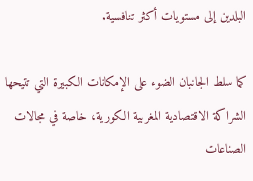البلدين إلى مستويات أكثر تنافسية.

كما سلط الجانبان الضوء على الإمكانات الكبيرة التي تتيحها الشراكة الاقتصادية المغربية الكورية، خاصة في مجالات الصناعات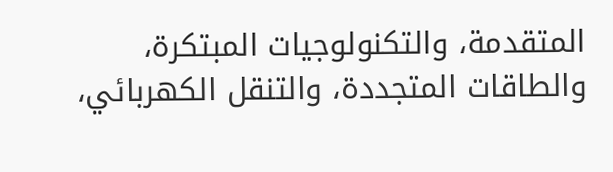المتقدمة، والتكنولوجيات المبتكرة، والطاقات المتجددة، والتنقل الكهربائي،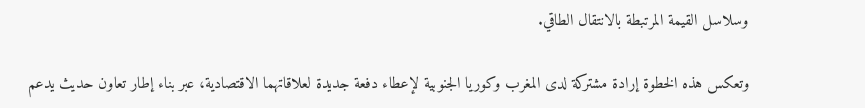وسلاسل القيمة المرتبطة بالانتقال الطاقي.

وتعكس هذه الخطوة إرادة مشتركة لدى المغرب وكوريا الجنوبية لإعطاء دفعة جديدة لعلاقاتهما الاقتصادية، عبر بناء إطار تعاون حديث يدعم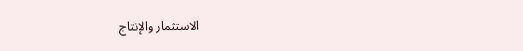الاستثمار والإنتاج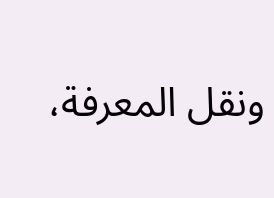ونقل المعرفة،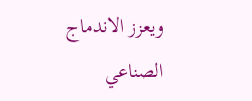ويعزز الاندماج الصناعي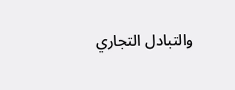والتبادل التجاري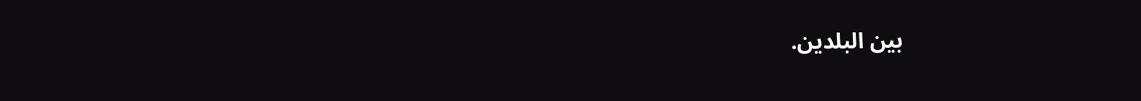بين البلدين.